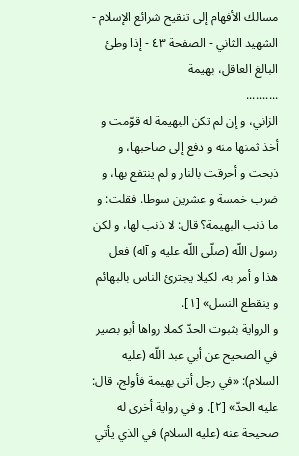مسالك الأفهام إلى تنقيح شرائع الإسلام - الشهيد الثاني - الصفحة ٤٣ - إذا وطئ البالغ العاقل، بهيمة
..........
الزاني، و إن لم تكن البهيمة له قوّمت و أخذ ثمنها منه و دفع إلى صاحبها، و ذبحت و أحرقت بالنار و لم ينتفع بها، و ضرب خمسة و عشرين سوطا. فقلت: و ما ذنب البهيمة؟ قال: لا ذنب لها، و لكن رسول اللّه (صلّى اللّه عليه و آله) فعل هذا و أمر به، لكيلا يجترئ الناس بالبهائم و ينقطع النسل» [١].
و الرواية بثبوت الحدّ كملا رواها أبو بصير في الصحيح عن أبي عبد اللّه (عليه السلام): «في رجل أتى بهيمة فأولج، قال: عليه الحدّ» [٢]. و في رواية أخرى له صحيحة عنه (عليه السلام) في الذي يأتي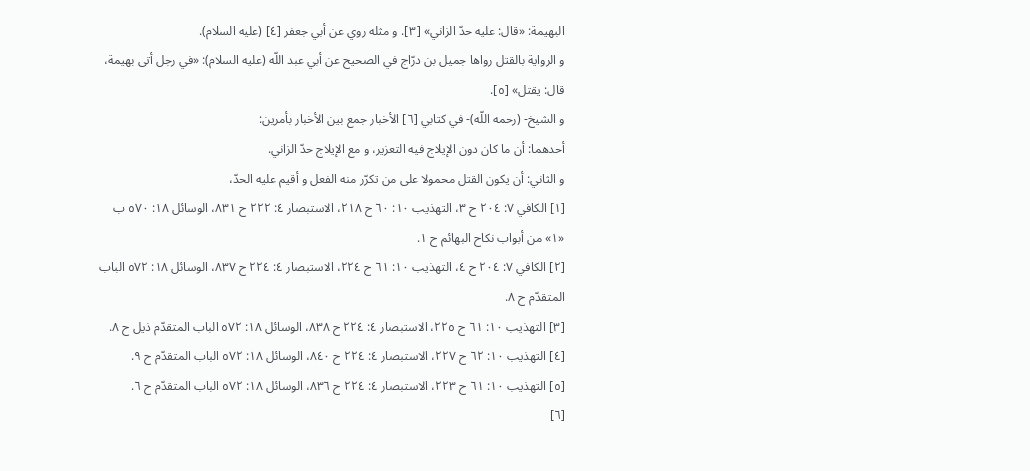البهيمة: «قال: عليه حدّ الزاني» [٣]. و مثله روي عن أبي جعفر [٤] (عليه السلام).
و الرواية بالقتل رواها جميل بن درّاج في الصحيح عن أبي عبد اللّه (عليه السلام): «في رجل أتى بهيمة، قال: يقتل» [٥].
و الشيخ- (رحمه اللّه)- في كتابي [٦] الأخبار جمع بين الأخبار بأمرين:
أحدهما: أن ما كان دون الإيلاج فيه التعزير، و مع الإيلاج حدّ الزاني.
و الثاني: أن يكون القتل محمولا على من تكرّر منه الفعل و أقيم عليه الحدّ،
[١] الكافي ٧: ٢٠٤ ح ٣، التهذيب ١٠: ٦٠ ح ٢١٨، الاستبصار ٤: ٢٢٢ ح ٨٣١، الوسائل ١٨: ٥٧٠ ب «١» من أبواب نكاح البهائم ح ١.
[٢] الكافي ٧: ٢٠٤ ح ٤، التهذيب ١٠: ٦١ ح ٢٢٤، الاستبصار ٤: ٢٢٤ ح ٨٣٧، الوسائل ١٨: ٥٧٢ الباب المتقدّم ح ٨.
[٣] التهذيب ١٠: ٦١ ح ٢٢٥، الاستبصار ٤: ٢٢٤ ح ٨٣٨، الوسائل ١٨: ٥٧٢ الباب المتقدّم ذيل ح ٨.
[٤] التهذيب ١٠: ٦٢ ح ٢٢٧، الاستبصار ٤: ٢٢٤ ح ٨٤٠، الوسائل ١٨: ٥٧٢ الباب المتقدّم ح ٩.
[٥] التهذيب ١٠: ٦١ ح ٢٢٣، الاستبصار ٤: ٢٢٤ ح ٨٣٦، الوسائل ١٨: ٥٧٢ الباب المتقدّم ح ٦.
[٦]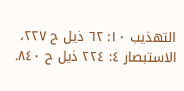التهذيب ١٠: ٦٢ ذيل ح ٢٢٧، الاستبصار ٤: ٢٢٤ ذيل ح ٨٤٠.